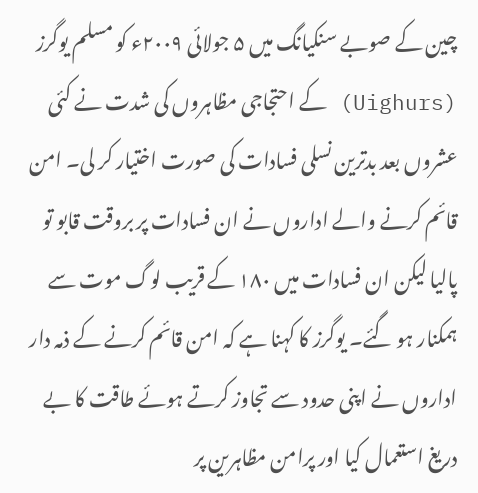چین کے صوبے سنکیانگ میں ۵ جولائی ۲۰۰۹ء کو مسلم یوگرز (Uighurs) کے احتجاجی مظاہروں کی شدت نے کئی عشروں بعد بدترین نسلی فسادات کی صورت اختیار کر لی۔ امن قائم کرنے والے اداروں نے ان فسادات پر بروقت قابو تو پالیا لیکن ان فسادات میں ۱۸۰ کے قریب لوگ موت سے ہمکنار ہو گئے۔ یوگرز کا کہنا ہے کہ امن قائم کرنے کے ذمہ دار اداروں نے اپنی حدود سے تجاوز کرتے ہوئے طاقت کا بے دریغ استعمال کیا اور پرامن مظاہرین پر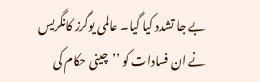بے جا تشدد کیا گیا۔ عالمی یوگرز کانگریس نے ان فسادات کو ’’چینی حکام کی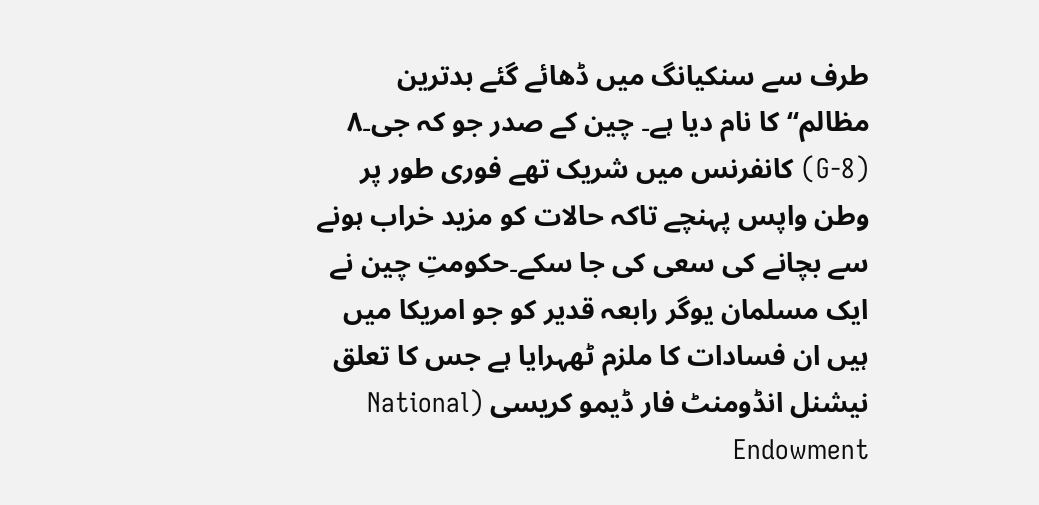طرف سے سنکیانگ میں ڈھائے گئے بدترین مظالم‘‘ کا نام دیا ہے۔ چین کے صدر جو کہ جی۔۸ (G-8) کانفرنس میں شریک تھے فوری طور پر وطن واپس پہنچے تاکہ حالات کو مزید خراب ہونے سے بچانے کی سعی کی جا سکے۔حکومتِ چین نے ایک مسلمان یوگر رابعہ قدیر کو جو امریکا میں ہیں ان فسادات کا ملزم ٹھہرایا ہے جس کا تعلق نیشنل انڈومنٹ فار ڈیمو کریسی (National Endowment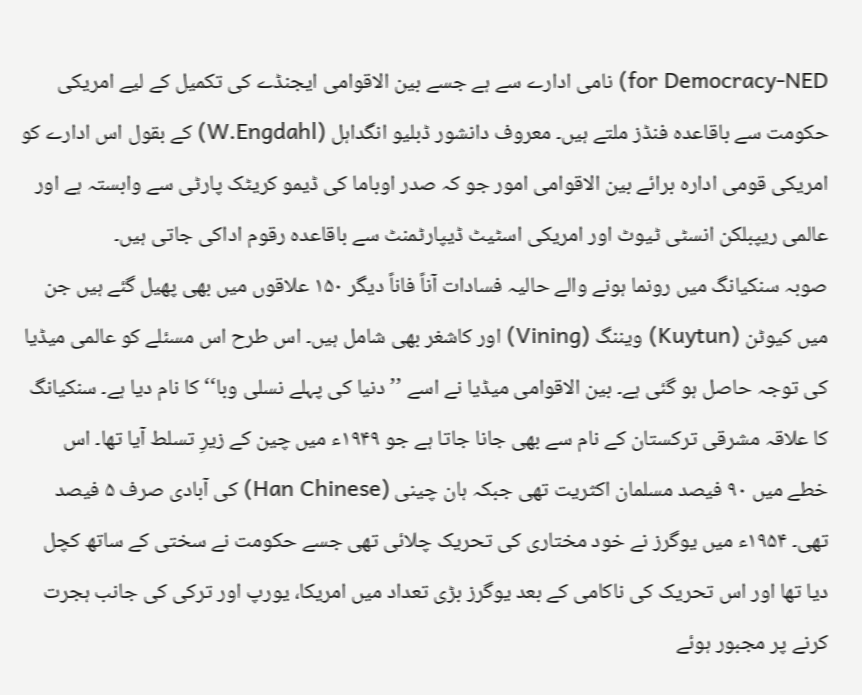for Democracy-NED) نامی ادارے سے ہے جسے بین الاقوامی ایجنڈے کی تکمیل کے لیے امریکی حکومت سے باقاعدہ فنڈز ملتے ہیں۔ معروف دانشور ڈبلیو انگداہل (W.Engdahl) کے بقول اس ادارے کو امریکی قومی ادارہ برائے بین الاقوامی امور جو کہ صدر اوباما کی ڈیمو کریٹک پارٹی سے وابستہ ہے اور عالمی ریپبلکن انسٹی ٹیوٹ اور امریکی اسٹیٹ ڈیپارٹمنٹ سے باقاعدہ رقوم اداکی جاتی ہیں۔
صوبہ سنکیانگ میں رونما ہونے والے حالیہ فسادات آناً فاناً دیگر ۱۵۰ علاقوں میں بھی پھیل گئے ہیں جن میں کیوٹن (Kuytun) ویننگ (Vining) اور کاشغر بھی شامل ہیں۔ اس طرح اس مسئلے کو عالمی میڈیا کی توجہ حاصل ہو گئی ہے۔ بین الاقوامی میڈیا نے اسے ’’دنیا کی پہلے نسلی وبا‘‘ کا نام دیا ہے۔ سنکیانگ کا علاقہ مشرقی ترکستان کے نام سے بھی جانا جاتا ہے جو ۱۹۴۹ء میں چین کے زیرِ تسلط آیا تھا۔ اس خطے میں ۹۰ فیصد مسلمان اکثریت تھی جبکہ ہان چینی (Han Chinese) کی آبادی صرف ۵ فیصد تھی۔ ۱۹۵۴ء میں یوگرز نے خود مختاری کی تحریک چلائی تھی جسے حکومت نے سختی کے ساتھ کچل دیا تھا اور اس تحریک کی ناکامی کے بعد یوگرز بڑی تعداد میں امریکا، یورپ اور ترکی کی جانب ہجرت کرنے پر مجبور ہوئے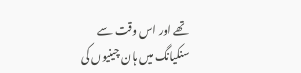تھے اور اس وقت سے سنکیانگ میں ہان چینیوں کی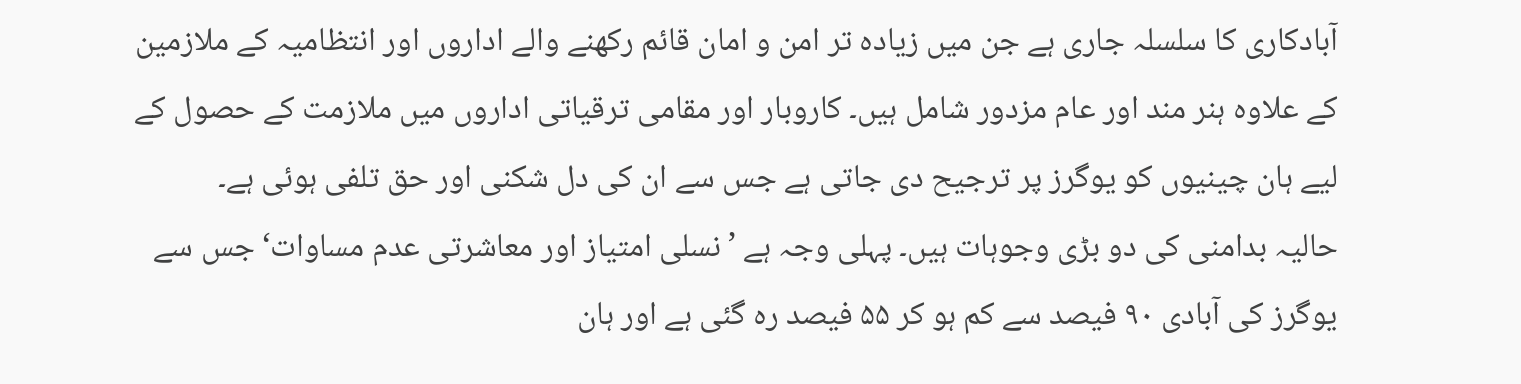آبادکاری کا سلسلہ جاری ہے جن میں زیادہ تر امن و امان قائم رکھنے والے اداروں اور انتظامیہ کے ملازمین کے علاوہ ہنر مند اور عام مزدور شامل ہیں۔ کاروبار اور مقامی ترقیاتی اداروں میں ملازمت کے حصول کے لیے ہان چینیوں کو یوگرز پر ترجیح دی جاتی ہے جس سے ان کی دل شکنی اور حق تلفی ہوئی ہے۔
حالیہ بدامنی کی دو بڑی وجوہات ہیں۔ پہلی وجہ ہے ’نسلی امتیاز اور معاشرتی عدم مساوات‘ جس سے یوگرز کی آبادی ۹۰ فیصد سے کم ہو کر ۵۵ فیصد رہ گئی ہے اور ہان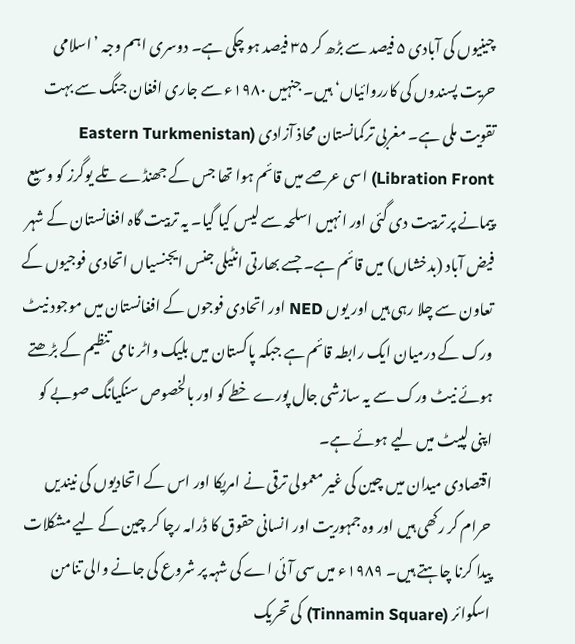چینیوں کی آبادی ۵ فیصد سے بڑھ کر ۳۵ فیصد ہو چکی ہے۔ دوسری اہم وجہ ’اسلامی حریت پسندوں کی کارروائیاں‘ ہیں۔ جنہیں ۱۹۸۰ء سے جاری افغان جنگ سے بہت تقویت ملی ہے۔ مغربی ترکمانستان محاذ آزادی (Eastern Turkmenistan Libration Front) اسی عرصے میں قائم ہوا تھا جس کے جھنڈے تلے یوگرز کو وسیع پیمانے پر تربیت دی گئی اور انہیں اسلحہ سے لیس کیا گیا۔ یہ تربیت گاہ افغانستان کے شہر فیض آباد (بدخشاں) میں قائم ہے۔ جسے بھارتی انٹیلی جنس ایجنسیاں اتحادی فوجیوں کے تعاون سے چلا رہی ہیں اور یوں NED اور اتحادی فوجوں کے افغانستان میں موجود نیٹ ورک کے درمیان ایک رابطہ قائم ہے جبکہ پاکستان میں بلیک واٹر نامی تنظیم کے بڑھتے ہوئے نیٹ ورک سے یہ سازشی جال پورے خطے کو اور بالخصوص سنکیانگ صوبے کو اپنی لپیٹ میں لیے ہوئے ہے۔
اقتصادی میدان میں چین کی غیر معمولی ترقی نے امریکا اور اس کے اتحادیوں کی نیندیں حرام کر رکھی ہیں اور وہ جمہوریت اور انسانی حقوق کا ڈرامہ رچا کر چین کے لیے مشکلات پیدا کرنا چاہتے ہیں۔ ۱۹۸۹ء میں سی آئی اے کی شہہ پر شروع کی جانے والی تنامن اسکوائر (Tinnamin Square) کی تحریک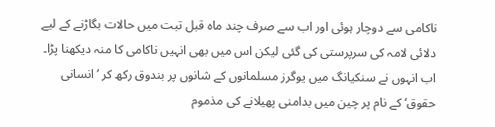ناکامی سے دوچار ہوئی اور اب سے صرف چند ماہ قبل تبت میں حالات بگاڑنے کے لیے دلائی لامہ کی سرپرستی کی گئی لیکن اس میں بھی انہیں ناکامی کا منہ دیکھنا پڑا۔ اب انہوں نے سنکیانگ میں یوگرز مسلمانوں کے شانوں پر بندوق رکھ کر ’انسانی حقوق‘ کے نام پر چین میں بدامنی پھیلانے کی مذموم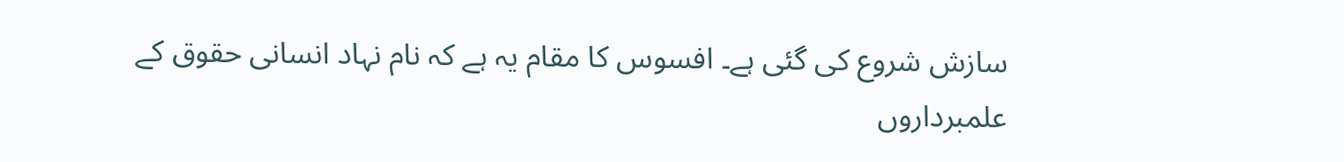سازش شروع کی گئی ہے۔ افسوس کا مقام یہ ہے کہ نام نہاد انسانی حقوق کے علمبرداروں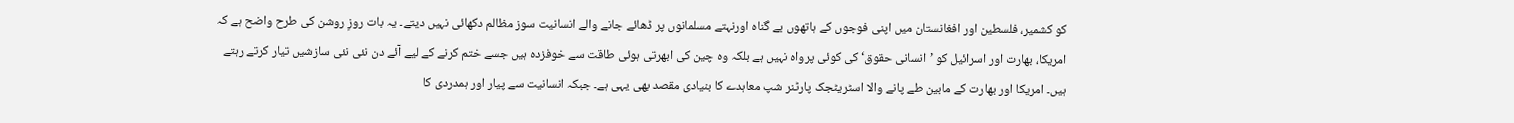کو کشمیر، فلسطین اور افغانستان میں اپنی فوجوں کے ہاتھوں بے گناہ اورنہتے مسلمانوں پر ڈھائے جانے والے انسانیت سوز مظالم دکھائی نہیں دیتے۔ یہ بات روزِ روشن کی طرح واضح ہے کہ امریکا، بھارت اور اسرائیل کو ’انسانی حقوق‘ کی کوئی پرواہ نہیں ہے بلکہ وہ چین کی ابھرتی ہوئی طاقت سے خوفزدہ ہیں جسے ختم کرنے کے لیے آئے دن نئی نئی سازشیں تیار کرتے رہتے ہیں۔ امریکا اور بھارت کے مابین طے پانے والا اسٹریٹجک پارٹنر شپ معاہدے کا بنیادی مقصد بھی یہی ہے۔ جبکہ انسانیت سے پیار اور ہمدردی کا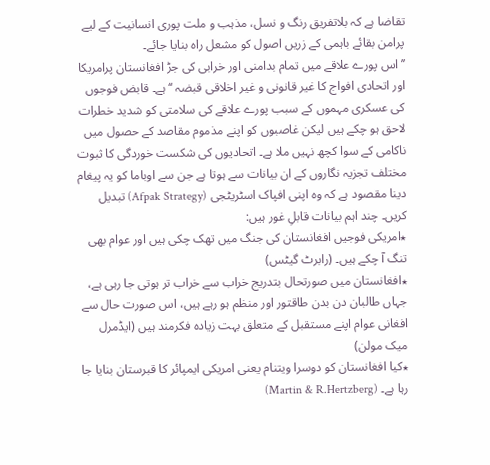تقاضا ہے کہ بلاتفریق رنگ و نسل، مذہب و ملت پوری انسانیت کے لیے پرامن بقائے باہمی کے زریں اصول کو مشعل راہ بنایا جائے۔
’’اس پورے علاقے میں تمام بدامنی اور خرابی کی جڑ افغانستان پرامریکا اور اتحادی افواج کا غیر قانونی و غیر اخلاقی قبضہ ‘‘ ہے۔ قابض فوجوں کی عسکری مہموں کے سبب پورے علاقے کی سلامتی کو شدید خطرات لاحق ہو چکے ہیں لیکن غاصبوں کو اپنے مذموم مقاصد کے حصول میں ناکامی کے سوا کچھ نہیں ملا ہے۔ اتحادیوں کی شکست خوردگی کا ثبوت مختلف تجزیہ نگاروں کے ان بیانات سے ہوتا ہے جن سے اوباما کو یہ پیغام دینا مقصود ہے کہ وہ اپنی افپاک اسٹریٹجی (Afpak Strategy) تبدیل کریں۔ چند اہم بیانات قابلِ غور ہیں:
٭امریکی فوجیں افغانستان کی جنگ میں تھک چکی ہیں اور عوام بھی تنگ آ چکے ہیں۔ (رابرٹ گیٹس)
٭افغانستان میں صورتحال بتدریج خراب سے خراب تر ہوتی جا رہی ہے، جہاں طالبان دن بدن طاقتور اور منظم ہو رہے ہیں، اس صورت حال سے افغانی عوام اپنے مستقبل کے متعلق بہت زیادہ فکرمند ہیں (ایڈمرل میک مولن)
٭کیا افغانستان کو دوسرا ویتنام یعنی امریکی ایمپائر کا قبرستان بنایا جا رہا ہے۔ (Martin & R.Hertzberg)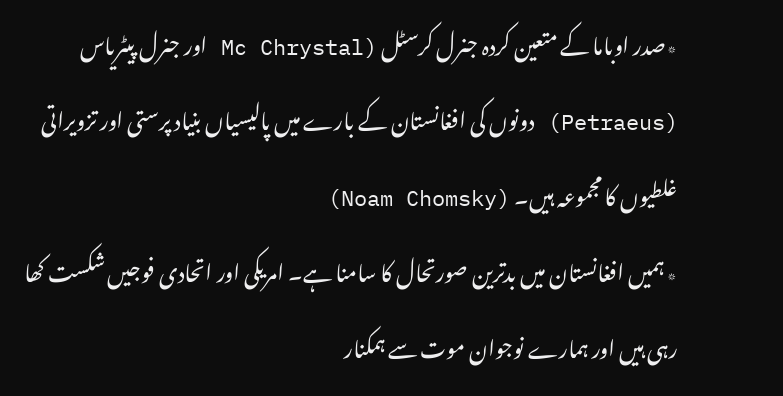٭صدر اوباما کے متعین کردہ جنرل کرسٹل (Mc Chrystal اور جنرل پیٹریاس (Petraeus) دونوں کی افغانستان کے بارے میں پالیسیاں بنیاد پرستی اور تزویراتی غلطیوں کا مجموعہ ہیں۔ (Noam Chomsky)
٭ ہمیں افغانستان میں بدترین صورتحال کا سامنا ہے۔ امریکی اور اتحادی فوجیں شکست کھا رہی ہیں اور ہمارے نوجوان موت سے ہمکنار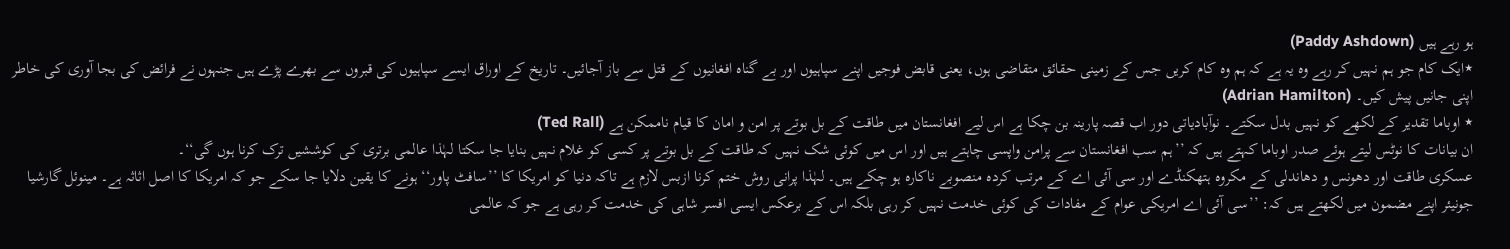ہو رہے ہیں (Paddy Ashdown)
٭ایک کام جو ہم نہیں کر رہے وہ یہ ہے کہ ہم وہ کام کریں جس کے زمینی حقائق متقاضی ہوں، یعنی قابض فوجیں اپنے سپاہیوں اور بے گناہ افغانیوں کے قتل سے باز آجائیں۔ تاریخ کے اوراق ایسے سپاہیوں کی قبروں سے بھرے پڑے ہیں جنہوں نے فرائض کی بجا آوری کی خاطر اپنی جانیں پیش کیں۔ (Adrian Hamilton)
٭ اوباما تقدیر کے لکھے کو نہیں بدل سکتے۔ نوآبادیاتی دور اب قصہ پارینہ بن چکا ہے اس لیے افغانستان میں طاقت کے بل بوتے پر امن و امان کا قیام ناممکن ہے (Ted Rall)
ان بیانات کا نوٹس لیتے ہوئے صدر اوباما کہتے ہیں کہ ’’ہم سب افغانستان سے پرامن واپسی چاہتے ہیں اور اس میں کوئی شک نہیں کہ طاقت کے بل بوتے پر کسی کو غلام نہیں بنایا جا سکتا لہٰذا عالمی برتری کی کوششیں ترک کرنا ہوں گی‘‘۔
عسکری طاقت اور دھونس و دھاندلی کے مکروہ ہتھکنڈے اور سی آئی اے کے مرتب کردہ منصوبے ناکارہ ہو چکے ہیں۔ لہٰذا پرانی روش ختم کرنا ازبس لازم ہے تاکہ دنیا کو امریکا کا ’’سافٹ پاور‘‘ ہونے کا یقین دلایا جا سکے جو کہ امریکا کا اصل اثاثہ ہے۔ مینوئل گارشیا جونیئر اپنے مضمون میں لکھتے ہیں کہ: ’’سی آئی اے امریکی عوام کے مفادات کی کوئی خدمت نہیں کر رہی بلکہ اس کے برعکس ایسی افسر شاہی کی خدمت کر رہی ہے جو کہ عالمی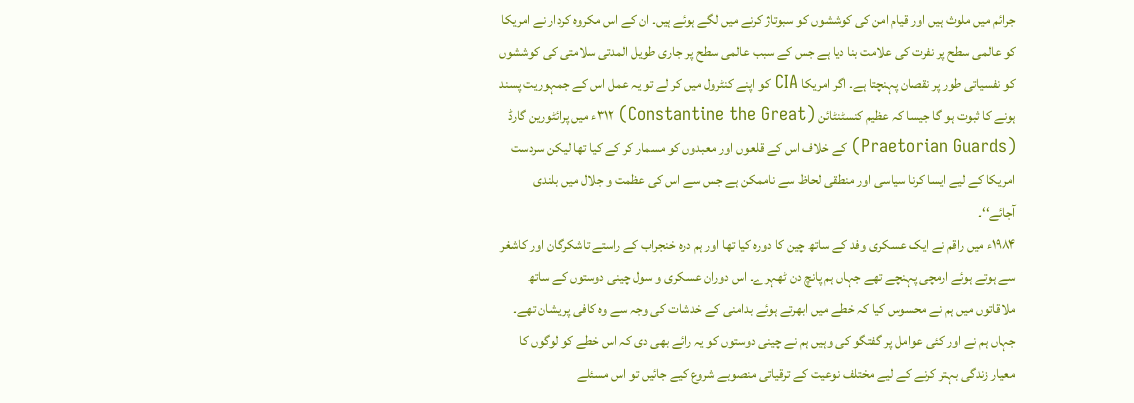جرائم میں ملوث ہیں اور قیام امن کی کوششوں کو سبوتاژ کرنے میں لگے ہوئے ہیں۔ ان کے اس مکروہ کردار نے امریکا کو عالمی سطح پر نفرت کی علامت بنا دیا ہے جس کے سبب عالمی سطح پر جاری طویل المدتی سلامتی کی کوششوں کو نفسیاتی طور پر نقصان پہنچتا ہے۔ اگر امریکا CIA کو اپنے کنٹرول میں کر لے تو یہ عمل اس کے جمہوریت پسند ہونے کا ثبوت ہو گا جیسا کہ عظیم کنسٹنٹائن (Constantine the Great) ۳۱۲ء میں پرائٹورین گارڈ (Praetorian Guards) کے خلاف اس کے قلعوں اور معبدوں کو مسمار کر کے کیا تھا لیکن سردست امریکا کے لیے ایسا کرنا سیاسی اور منطقی لحاظ سے ناممکن ہے جس سے اس کی عظمت و جلال میں بلندی آجائے‘‘۔
۱۹۸۴ء میں راقم نے ایک عسکری وفد کے ساتھ چین کا دورہ کیا تھا اور ہم درہ خنجراب کے راستے تاشکرگان اور کاشغر سے ہوتے ہوئے ارمچی پہنچے تھے جہاں ہم پانچ دن ٹھہرے۔ اس دوران عسکری و سول چینی دوستوں کے ساتھ ملاقاتوں میں ہم نے محسوس کیا کہ خطے میں ابھرتے ہوئے بدامنی کے خدشات کی وجہ سے وہ کافی پریشان تھے۔ جہاں ہم نے اور کئی عوامل پر گفتگو کی وہیں ہم نے چینی دوستوں کو یہ رائے بھی دی کہ اس خطے کو لوگوں کا معیار زندگی بہتر کرنے کے لیے مختلف نوعیت کے ترقیاتی منصوبے شروع کیے جائیں تو اس مسئلے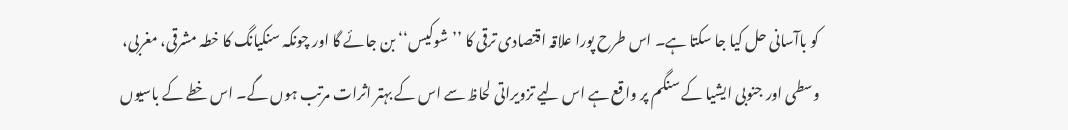کو باآسانی حل کیا جا سکتا ہے۔ اس طرح پورا علاقہ اقتصادی ترقی کا ’’شوکیس‘‘ بن جائے گا اور چونکہ سنکیانگ کا خطہ مشرقی، مغربی، وسطی اور جنوبی ایشیا کے سنگم پر واقع ہے اس لیے تزویراتی لحاظ سے اس کے بہتر اثرات مرتب ہوں گے۔ اس خطے کے باسیوں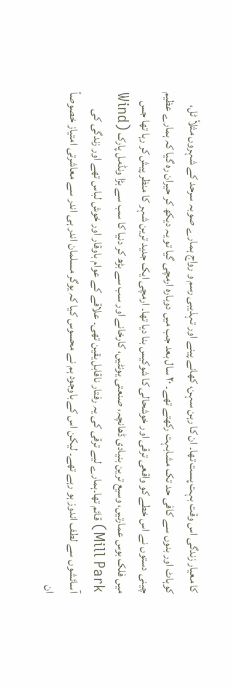کا معیار زندگی اس وقت بہت پست تھا۔ ان کا رہن سہن، کھانے پینے اور تہذیبی رسم و رواج ہمارے صوبہ سرحد کے شہروں مثلاً ٹل، کوہاٹ اور بنوں سے کافی حد تک مشابہت رکھتے تھے۔ ۲۰ سال بعد جب میں دوبارہ ارمچی گیا تو یہ دیکھ کر حیران رہ گیا کہ ہمارے عظیم چینی دستوں نے اس خطے کو واقعی ترقی اور خوشحالی کا شوکیس بنا دیا تھا۔ ارمچی ایک جدید ترین شہر کا منظر پیش کر رہا تھا جس میں فلک بوس عمارتیں، وسیع ترین بنیادی ڈھانچہ، صنعتی یونٹیں، کارخانے اور سب سے بڑھ کر دنیا کا سب سے بڑا ونڈمل پارک (Wind Mill Park) قائم تھا۔ہمارے لیے ترقی کی یہ رفتار ناقابل یقین تھی۔ علاقے کے عوام باوقار اور خوش لباس تھے اور زندگی کی آسائشوں سے لطف اندوز ہو رہے تھے۔ لیکن اس کے باوجود ہم نے محسوس کیا کہ یوگر مسلمان اندر ہی اندر سے معاشرتی امتیاز خصوصاً ان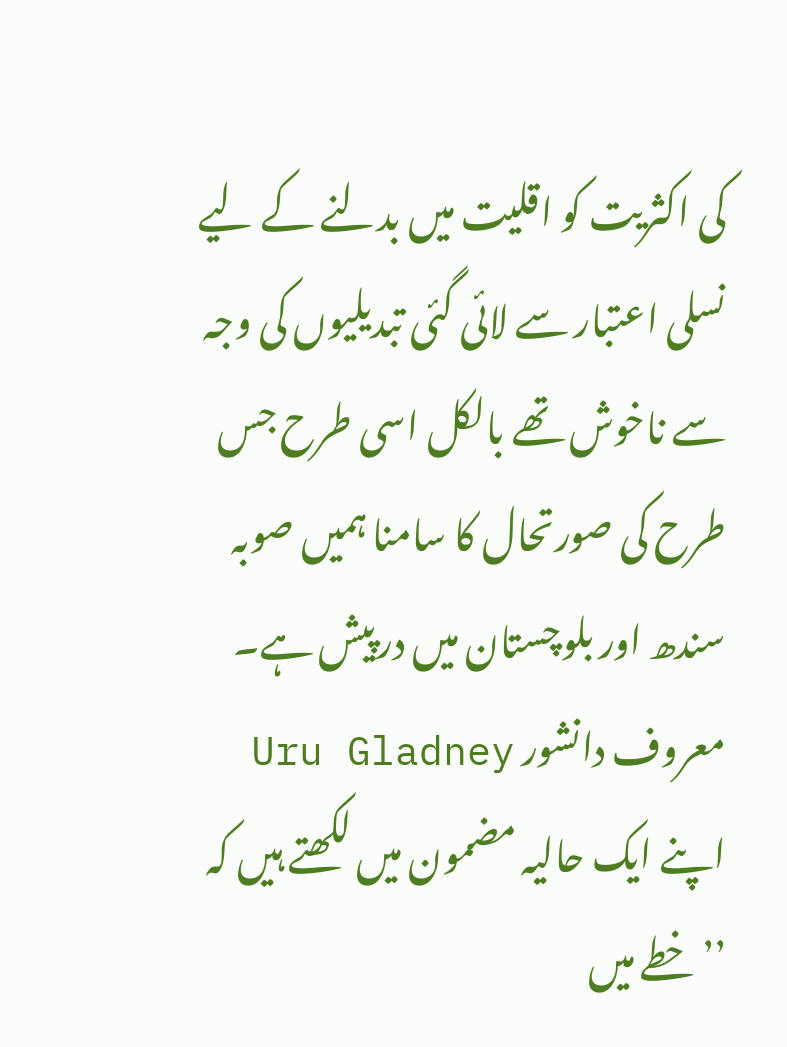کی اکثریت کو اقلیت میں بدلنے کے لیے نسلی اعتبار سے لائی گئی تبدیلیوں کی وجہ سے ناخوش تھے بالکل اسی طرح جس طرح کی صورتحال کا سامنا ہمیں صوبہ سندھ اور بلوچستان میں درپیش ہے۔
معروف دانشور Uru Gladney اپنے ایک حالیہ مضمون میں لکھتے ہیں کہ ’’خطے میں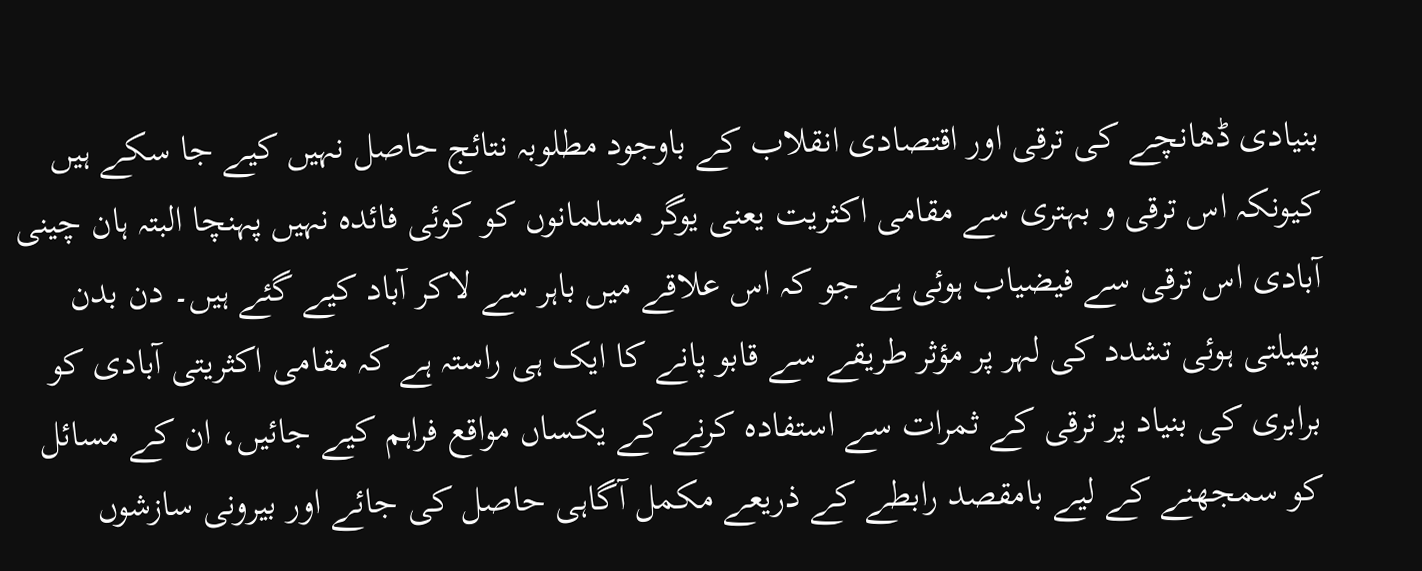بنیادی ڈھانچے کی ترقی اور اقتصادی انقلاب کے باوجود مطلوبہ نتائج حاصل نہیں کیے جا سکے ہیں کیونکہ اس ترقی و بہتری سے مقامی اکثریت یعنی یوگر مسلمانوں کو کوئی فائدہ نہیں پہنچا البتہ ہان چینی آبادی اس ترقی سے فیضیاب ہوئی ہے جو کہ اس علاقے میں باہر سے لاکر آباد کیے گئے ہیں۔ دن بدن پھیلتی ہوئی تشدد کی لہر پر مؤثر طریقے سے قابو پانے کا ایک ہی راستہ ہے کہ مقامی اکثریتی آبادی کو برابری کی بنیاد پر ترقی کے ثمرات سے استفادہ کرنے کے یکساں مواقع فراہم کیے جائیں، ان کے مسائل کو سمجھنے کے لیے بامقصد رابطے کے ذریعے مکمل آگاہی حاصل کی جائے اور بیرونی سازشوں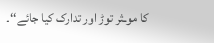کا موـثر توڑ اور تدارک کیا جائے‘‘۔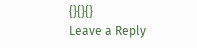{}{}{}
Leave a Reply